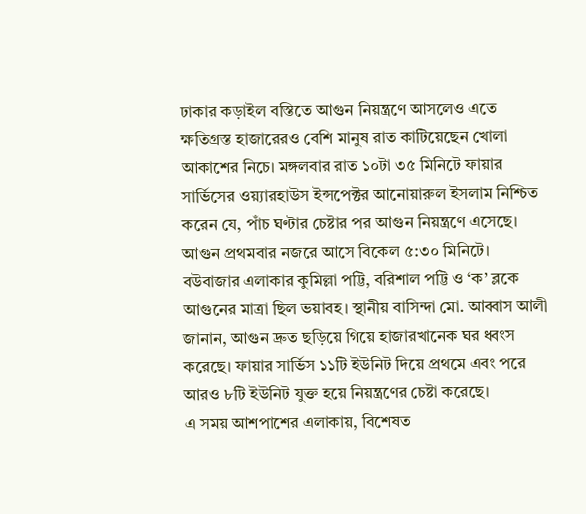ঢাকার কড়াইল বস্তিতে আগুন নিয়ন্ত্রণে আসলেও এতে ক্ষতিগ্রস্ত হাজারেরও বেশি মানুষ রাত কাটিয়েছেন খোলা আকাশের নিচে। মঙ্গলবার রাত ১০টা ৩৫ মিনিটে ফায়ার সার্ভিসের ওয়্যারহাউস ইন্সপেক্টর আনোয়ারুল ইসলাম নিশ্চিত করেন যে, পাঁচ ঘণ্টার চেষ্টার পর আগুন নিয়ন্ত্রণে এসেছে।
আগুন প্রথমবার নজরে আসে বিকেল ৫:৩০ মিনিটে। বউবাজার এলাকার কুমিল্লা পট্টি, বরিশাল পট্টি ও ‘ক’ ব্লকে আগুনের মাত্রা ছিল ভয়াবহ। স্থানীয় বাসিন্দা মো. আব্বাস আলী জানান, আগুন দ্রুত ছড়িয়ে গিয়ে হাজারখানেক ঘর ধ্বংস করেছে। ফায়ার সার্ভিস ১১টি ইউনিট দিয়ে প্রথমে এবং পরে আরও ৮টি ইউনিট যুক্ত হয়ে নিয়ন্ত্রণের চেষ্টা করেছে।
এ সময় আশপাশের এলাকায়, বিশেষত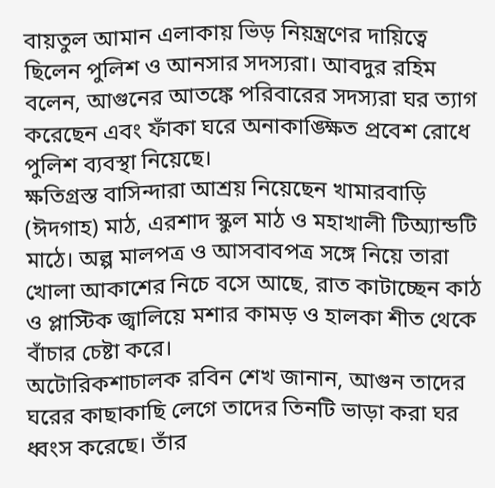বায়তুল আমান এলাকায় ভিড় নিয়ন্ত্রণের দায়িত্বে ছিলেন পুলিশ ও আনসার সদস্যরা। আবদুর রহিম বলেন, আগুনের আতঙ্কে পরিবারের সদস্যরা ঘর ত্যাগ করেছেন এবং ফাঁকা ঘরে অনাকাঙ্ক্ষিত প্রবেশ রোধে পুলিশ ব্যবস্থা নিয়েছে।
ক্ষতিগ্রস্ত বাসিন্দারা আশ্রয় নিয়েছেন খামারবাড়ি (ঈদগাহ) মাঠ, এরশাদ স্কুল মাঠ ও মহাখালী টিঅ্যান্ডটি মাঠে। অল্প মালপত্র ও আসবাবপত্র সঙ্গে নিয়ে তারা খোলা আকাশের নিচে বসে আছে, রাত কাটাচ্ছেন কাঠ ও প্লাস্টিক জ্বালিয়ে মশার কামড় ও হালকা শীত থেকে বাঁচার চেষ্টা করে।
অটোরিকশাচালক রবিন শেখ জানান, আগুন তাদের ঘরের কাছাকাছি লেগে তাদের তিনটি ভাড়া করা ঘর ধ্বংস করেছে। তাঁর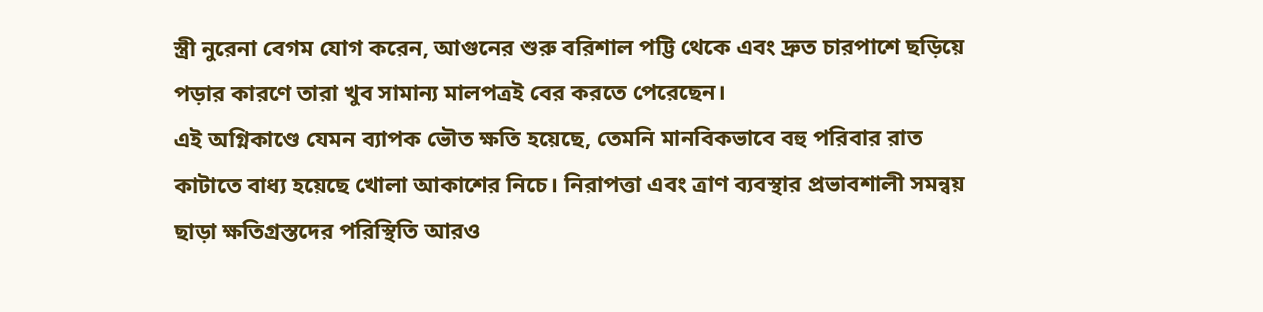স্ত্রী নুরেনা বেগম যোগ করেন, আগুনের শুরু বরিশাল পট্টি থেকে এবং দ্রুত চারপাশে ছড়িয়ে পড়ার কারণে তারা খুব সামান্য মালপত্রই বের করতে পেরেছেন।
এই অগ্নিকাণ্ডে যেমন ব্যাপক ভৌত ক্ষতি হয়েছে, তেমনি মানবিকভাবে বহু পরিবার রাত কাটাতে বাধ্য হয়েছে খোলা আকাশের নিচে। নিরাপত্তা এবং ত্রাণ ব্যবস্থার প্রভাবশালী সমন্বয় ছাড়া ক্ষতিগ্রস্তদের পরিস্থিতি আরও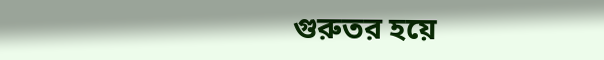গুরুতর হয়ে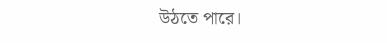উঠতে পারে।